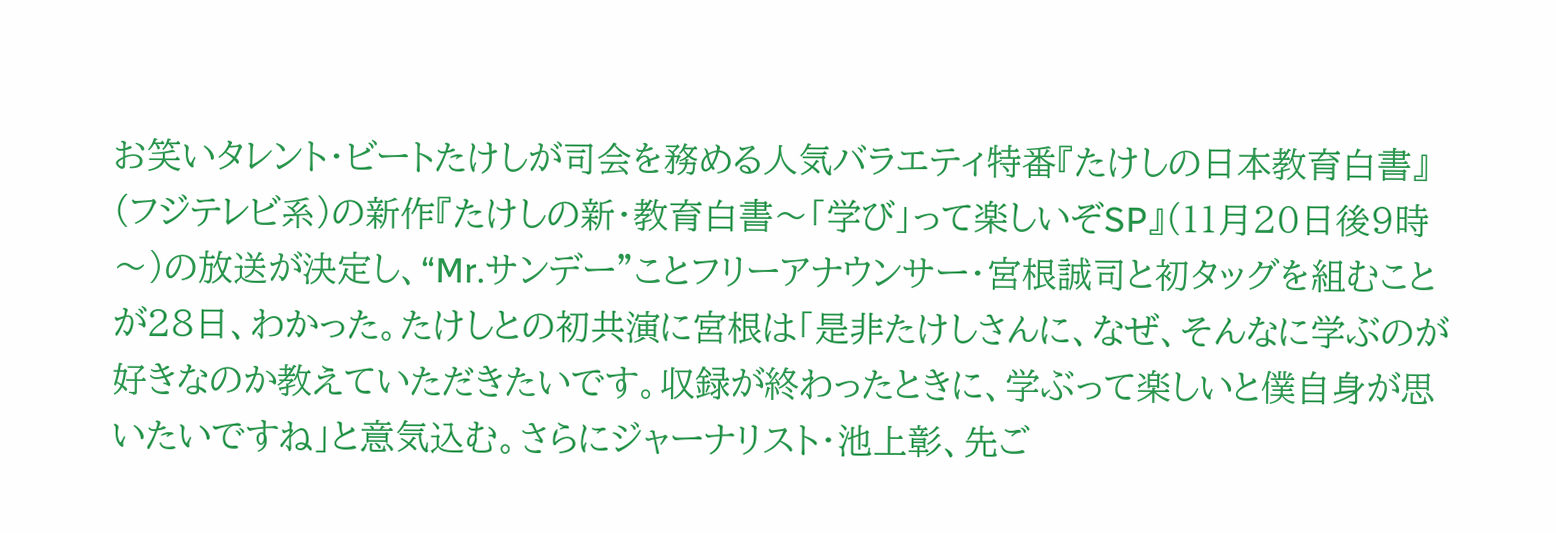お笑いタレント・ビートたけしが司会を務める人気バラエティ特番『たけしの日本教育白書』(フジテレビ系)の新作『たけしの新・教育白書〜「学び」って楽しいぞSP』(11月20日後9時〜)の放送が決定し、“Mr.サンデー”ことフリーアナウンサー・宮根誠司と初タッグを組むことが28日、わかった。たけしとの初共演に宮根は「是非たけしさんに、なぜ、そんなに学ぶのが好きなのか教えていただきたいです。収録が終わったときに、学ぶって楽しいと僕自身が思いたいですね」と意気込む。さらにジャーナリスト・池上彰、先ご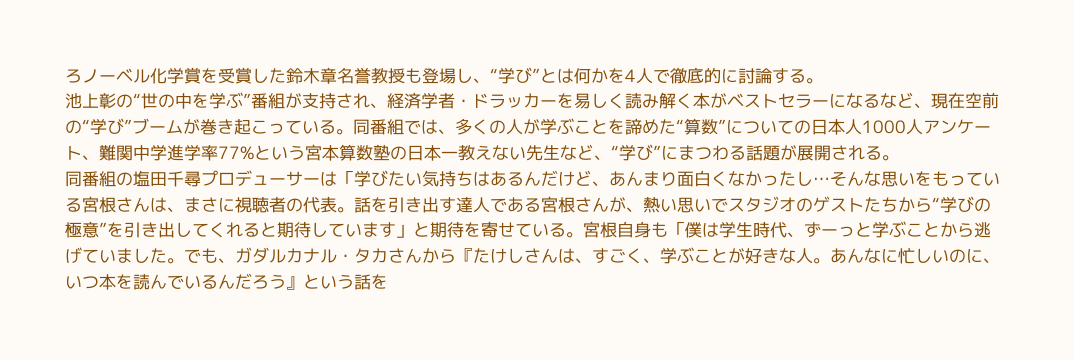ろノーベル化学賞を受賞した鈴木章名誉教授も登場し、“学び”とは何かを4人で徹底的に討論する。
池上彰の“世の中を学ぶ”番組が支持され、経済学者・ドラッカーを易しく読み解く本がベストセラーになるなど、現在空前の“学び”ブームが巻き起こっている。同番組では、多くの人が学ぶことを諦めた“算数”についての日本人1000人アンケート、難関中学進学率77%という宮本算数塾の日本一教えない先生など、“学び”にまつわる話題が展開される。
同番組の塩田千尋プロデューサーは「学びたい気持ちはあるんだけど、あんまり面白くなかったし…そんな思いをもっている宮根さんは、まさに視聴者の代表。話を引き出す達人である宮根さんが、熱い思いでスタジオのゲストたちから“学びの極意”を引き出してくれると期待しています」と期待を寄せている。宮根自身も「僕は学生時代、ずーっと学ぶことから逃げていました。でも、ガダルカナル・タカさんから『たけしさんは、すごく、学ぶことが好きな人。あんなに忙しいのに、いつ本を読んでいるんだろう』という話を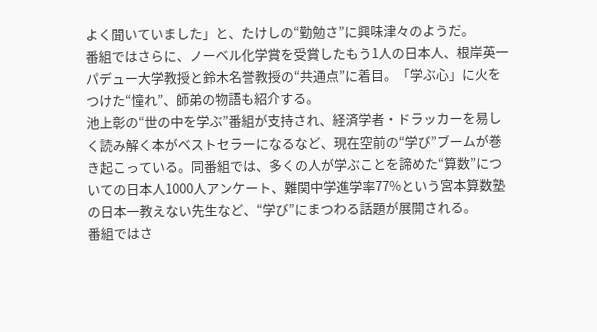よく聞いていました」と、たけしの“勤勉さ”に興味津々のようだ。
番組ではさらに、ノーベル化学賞を受賞したもう1人の日本人、根岸英一パデュー大学教授と鈴木名誉教授の“共通点”に着目。「学ぶ心」に火をつけた“憧れ”、師弟の物語も紹介する。
池上彰の“世の中を学ぶ”番組が支持され、経済学者・ドラッカーを易しく読み解く本がベストセラーになるなど、現在空前の“学び”ブームが巻き起こっている。同番組では、多くの人が学ぶことを諦めた“算数”についての日本人1000人アンケート、難関中学進学率77%という宮本算数塾の日本一教えない先生など、“学び”にまつわる話題が展開される。
番組ではさ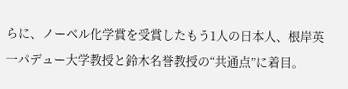らに、ノーベル化学賞を受賞したもう1人の日本人、根岸英一パデュー大学教授と鈴木名誉教授の“共通点”に着目。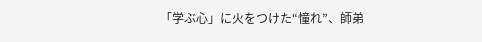「学ぶ心」に火をつけた“憧れ”、師弟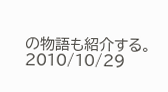の物語も紹介する。
2010/10/29